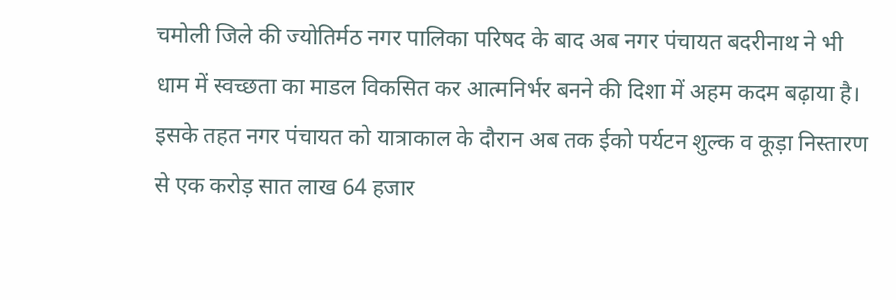चमोली जिले की ज्योतिर्मठ नगर पालिका परिषद के बाद अब नगर पंचायत बदरीनाथ ने भी धाम में स्वच्छता का माडल विकसित कर आत्मनिर्भर बनने की दिशा में अहम कदम बढ़ाया है। इसके तहत नगर पंचायत को यात्राकाल के दौरान अब तक ईको पर्यटन शुल्क व कूड़ा निस्तारण से एक करोड़ सात लाख 64 हजार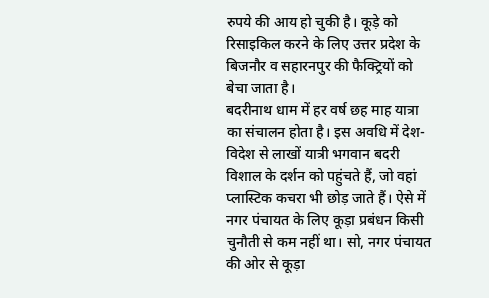रुपये की आय हो चुकी है। कूड़े को रिसाइकिल करने के लिए उत्तर प्रदेश के बिजनौर व सहारनपुर की फैक्ट्रियों को बेचा जाता है।
बदरीनाथ धाम में हर वर्ष छह माह यात्रा का संचालन होता है। इस अवधि में देश-विदेश से लाखों यात्री भगवान बदरी विशाल के दर्शन को पहुंचते हैं, जो वहां प्लास्टिक कचरा भी छोड़ जाते हैं। ऐसे में नगर पंचायत के लिए कूड़ा प्रबंधन किसी चुनौती से कम नहीं था। सो, नगर पंचायत की ओर से कूड़ा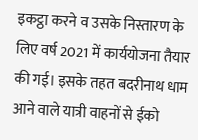इकट्ठा करने व उसके निस्तारण के लिए वर्ष 2021 में कार्ययोजना तैयार की गई। इसके तहत बदरीनाथ धाम आने वाले यात्री वाहनों से ईको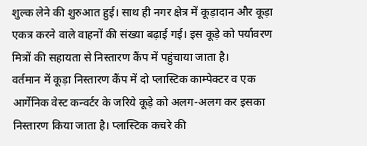शुल्क लेने की शुरुआत हुई। साथ ही नगर क्षेत्र में कूड़ादान और कूड़ा एकत्र करने वाले वाहनों की संख्या बढ़ाई गई। इस कूड़े को पर्यावरण मित्रों की सहायता से निस्तारण कैंप में पहुंचाया जाता है।
वर्तमान में कूड़ा निस्तारण कैंप में दो प्लास्टिक काम्पेक्टर व एक आर्गेनिक वेस्ट कन्वर्टर के जरिये कूड़े को अलग-अलग कर इसका निस्तारण किया जाता है। प्लास्टिक कचरे की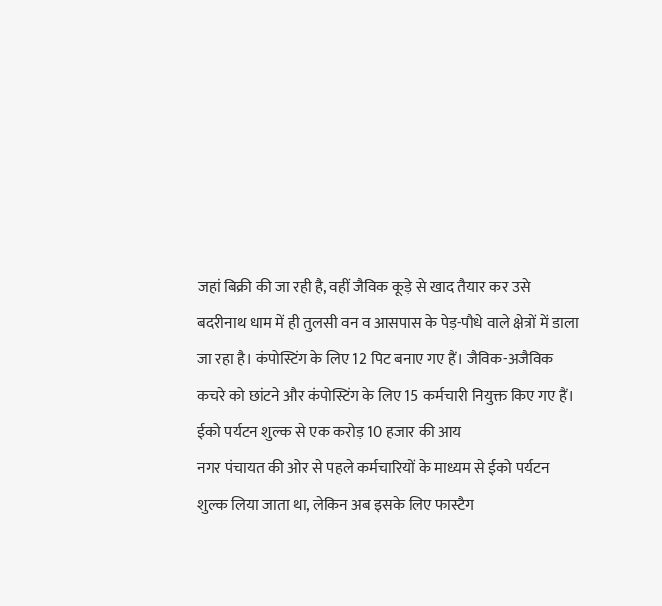जहां बिक्री की जा रही है, वहीं जैविक कूड़े से खाद तैयार कर उसे बदरीनाथ धाम में ही तुलसी वन व आसपास के पेड़-पौधे वाले क्षेत्रों में डाला जा रहा है। कंपोस्टिंग के लिए 12 पिट बनाए गए हैं। जैविक-अजैविक कचरे को छांटने और कंपोस्टिंग के लिए 15 कर्मचारी नियुक्त किए गए हैं।
ईको पर्यटन शुल्क से एक करोड़ 10 हजार की आय
नगर पंचायत की ओर से पहले कर्मचारियों के माध्यम से ईको पर्यटन शुल्क लिया जाता था, लेकिन अब इसके लिए फास्टैग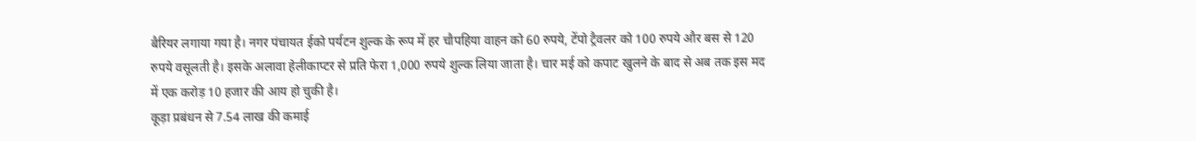बैरियर लगाया गया है। नगर पंचायत ईको पर्यटन शुल्क के रूप में हर चौपहिया वाहन को 60 रुपये, टेंपो ट्रैवलर को 100 रुपये और बस से 120 रुपये वसूलती है। इसके अलावा हेलीकाप्टर से प्रति फेरा 1,000 रुपये शुल्क लिया जाता है। चार मई को कपाट खुलने के बाद से अब तक इस मद में एक करोड़ 10 हजार की आय हो चुकी है।
कूड़ा प्रबंधन से 7.54 लाख की कमाई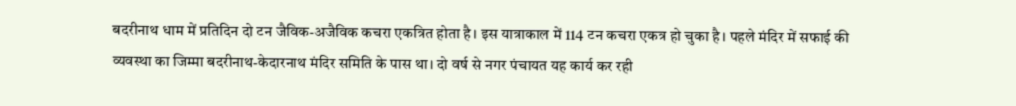बदरीनाथ धाम में प्रतिदिन दो टन जैविक-अजैविक कचरा एकत्रित होता है। इस यात्राकाल में 114 टन कचरा एकत्र हो चुका है। पहले मंदिर में सफाई की व्यवस्था का जिम्मा बदरीनाथ-केदारनाथ मंदिर समिति के पास था। दो वर्ष से नगर पंचायत यह कार्य कर रही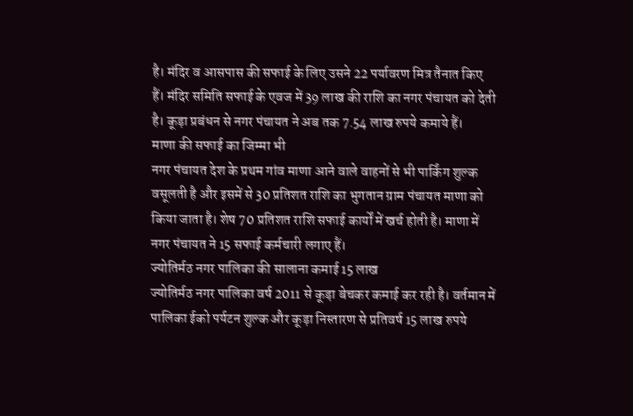है। मंदिर व आसपास की सफाई के लिए उसने 22 पर्यावरण मित्र तैनात किए हैं। मंदिर समिति सफाई के एवज में 39 लाख की राशि का नगर पंचायत को देती है। कूड़ा प्रबंधन से नगर पंचायत ने अब तक 7.54 लाख रुपये कमाये हैं।
माणा की सफाई का जिम्मा भी
नगर पंचायत देश के प्रथम गांव माणा आने वाले वाहनों से भी पार्किंग शुल्क वसूलती है और इसमें से 30 प्रतिशत राशि का भुगतान ग्राम पंचायत माणा को किया जाता है। शेष 70 प्रतिशत राशि सफाई कार्यों में खर्च होती है। माणा में नगर पंचायत ने 15 सफाई कर्मचारी लगाए हैं।
ज्योतिर्मठ नगर पालिका की सालाना कमाई 15 लाख
ज्योतिर्मठ नगर पालिका वर्ष 2011 से कूड़ा बेचकर कमाई कर रही है। वर्तमान में पालिका ईको पर्यटन शुल्क और कूड़ा निस्तारण से प्रतिवर्ष 15 लाख रुपये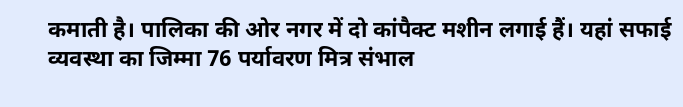कमाती है। पालिका की ओर नगर में दो कांपैक्ट मशीन लगाई हैं। यहां सफाई व्यवस्था का जिम्मा 76 पर्यावरण मित्र संभाल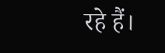रहे हैं।